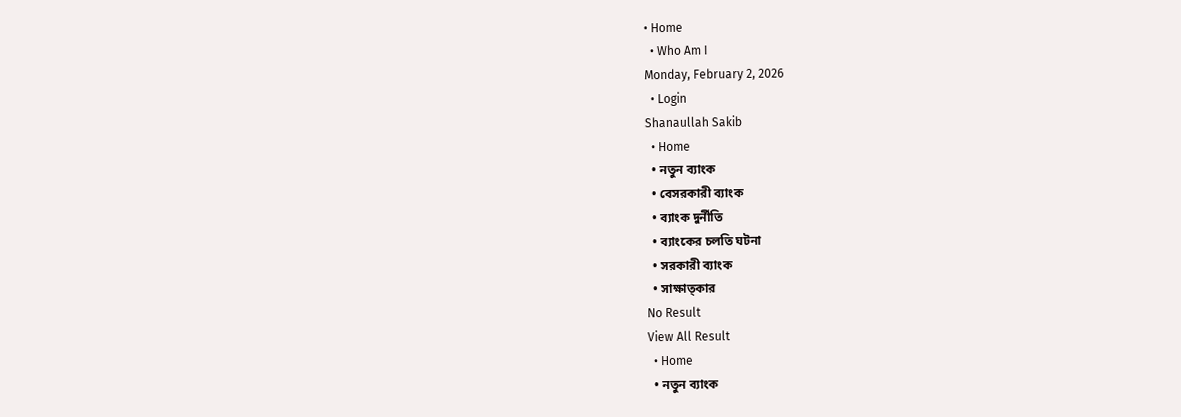• Home
  • Who Am I
Monday, February 2, 2026
  • Login
Shanaullah Sakib
  • Home
  • নতুন ব্যাংক
  • বেসরকারী ব্যাংক
  • ব্যাংক দুর্নীতি
  • ব্যাংকের চলতি ঘটনা
  • সরকারী ব্যাংক
  • সাক্ষাত্কার
No Result
View All Result
  • Home
  • নতুন ব্যাংক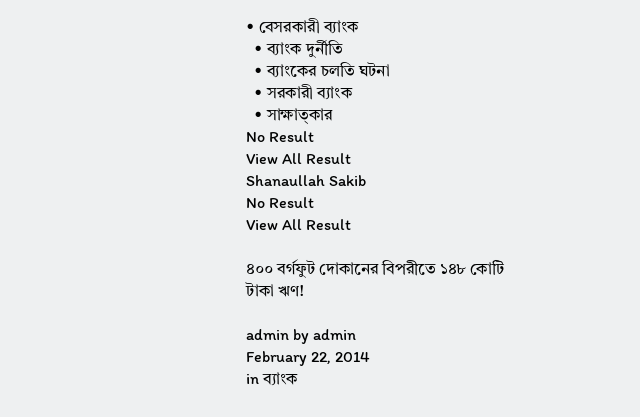• বেসরকারী ব্যাংক
  • ব্যাংক দুর্নীতি
  • ব্যাংকের চলতি ঘটনা
  • সরকারী ব্যাংক
  • সাক্ষাত্কার
No Result
View All Result
Shanaullah Sakib
No Result
View All Result

৪০০ বর্গফুট দোকানের বিপরীতে ১৪৮ কোটি টাকা ঋণ!

admin by admin
February 22, 2014
in ব্যাংক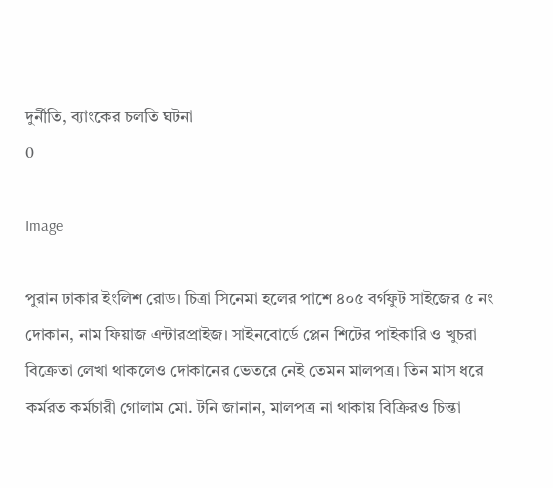দুর্নীতি, ব্যাংকের চলতি ঘটনা
0

Image

পুরান ঢাকার ইংলিশ রোড। চিত্রা সিনেমা হলের পাশে ৪০৫ বর্গফুট সাইজের ৫ নং দোকান, নাম ফিয়াজ এন্টারপ্রাইজ। সাইনবোর্ডে প্লেন শিটের পাইকারি ও খুচরা বিক্রেতা লেখা থাকলেও দোকানের ভেতরে নেই তেমন মালপত্র। তিন মাস ধরে কর্মরত কর্মচারী গোলাম মো. টনি জানান, মালপত্র না থাকায় বিক্রিরও চিন্তা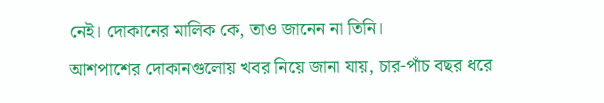নেই। দোকানের মালিক কে, তাও জানেন না তিনি।
আশপাশের দোকানগুলোয় খবর নিয়ে জানা যায়, চার-পাঁচ বছর ধরে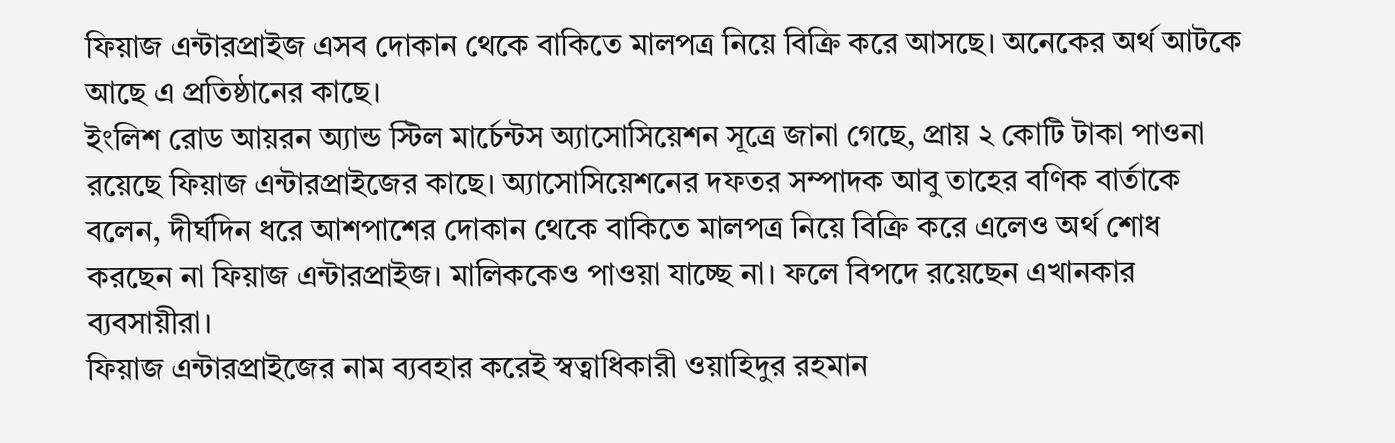ফিয়াজ এন্টারপ্রাইজ এসব দোকান থেকে বাকিতে মালপত্র নিয়ে বিক্রি করে আসছে। অনেকের অর্থ আটকে আছে এ প্রতিষ্ঠানের কাছে।
ইংলিশ রোড আয়রন অ্যান্ড স্টিল মার্চেন্টস অ্যাসোসিয়েশন সূত্রে জানা গেছে, প্রায় ২ কোটি টাকা পাওনা রয়েছে ফিয়াজ এন্টারপ্রাইজের কাছে। অ্যাসোসিয়েশনের দফতর সম্পাদক আবু তাহের বণিক বার্তাকে বলেন, দীর্ঘদিন ধরে আশপাশের দোকান থেকে বাকিতে মালপত্র নিয়ে বিক্রি করে এলেও অর্থ শোধ করছেন না ফিয়াজ এন্টারপ্রাইজ। মালিককেও পাওয়া যাচ্ছে না। ফলে বিপদে রয়েছেন এখানকার ব্যবসায়ীরা।
ফিয়াজ এন্টারপ্রাইজের নাম ব্যবহার করেই স্বত্বাধিকারী ওয়াহিদুর রহমান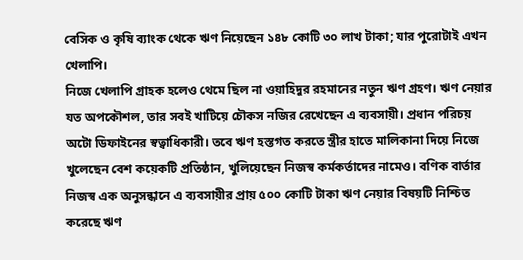বেসিক ও কৃষি ব্যাংক থেকে ঋণ নিয়েছেন ১৪৮ কোটি ৩০ লাখ টাকা; যার পুরোটাই এখন খেলাপি।
নিজে খেলাপি গ্রাহক হলেও থেমে ছিল না ওয়াহিদুর রহমানের নতুন ঋণ গ্রহণ। ঋণ নেয়ার যত অপকৌশল, তার সবই খাটিয়ে চৌকস নজির রেখেছেন এ ব্যবসায়ী। প্রধান পরিচয় অটো ডিফাইনের স্বত্বাধিকারী। তবে ঋণ হস্তগত করতে স্ত্রীর হাতে মালিকানা দিয়ে নিজে খুলেছেন বেশ কয়েকটি প্রতিষ্ঠান, খুলিয়েছেন নিজস্ব কর্মকর্তাদের নামেও। বণিক বার্তার নিজস্ব এক অনুসন্ধানে এ ব্যবসায়ীর প্রায় ৫০০ কোটি টাকা ঋণ নেয়ার বিষয়টি নিশ্চিত করেছে ঋণ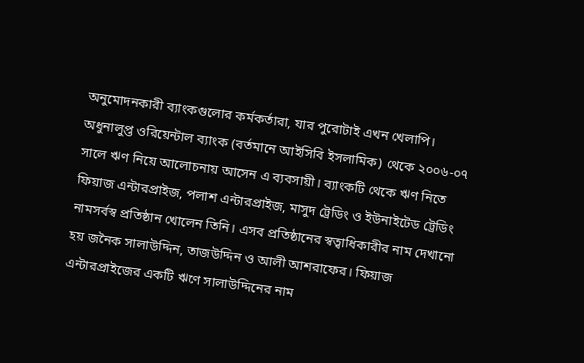অনুমোদনকারী ব্যাংকগুলোর কর্মকর্তারা, যার পুরোটাই এখন খেলাপি।
অধুনালুপ্ত ওরিয়েন্টাল ব্যাংক (বর্তমানে আইসিবি ইসলামিক) থেকে ২০০৬-০৭ সালে ঋণ নিয়ে আলোচনায় আসেন এ ব্যবসায়ী। ব্যাংকটি থেকে ঋণ নিতে ফিয়াজ এন্টারপ্রাইজ, পলাশ এন্টারপ্রাইজ, মাসুদ ট্রেডিং ও ইউনাইটেড ট্রেডিং নামসর্বস্ব প্রতিষ্ঠান খোলেন তিনি। এসব প্রতিষ্ঠানের স্বত্বাধিকারীর নাম দেখানো হয় জনৈক সালাউদ্দিন, তাজউদ্দিন ও আলী আশরাফের। ফিয়াজ এন্টারপ্রাইজের একটি ঋণে সালাউদ্দিনের নাম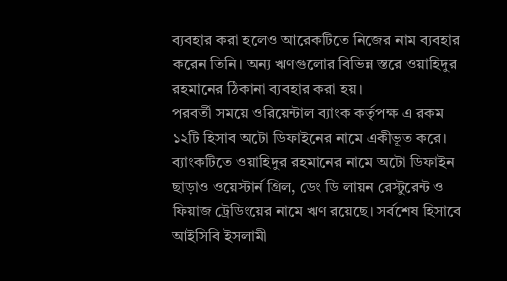ব্যবহার করা হলেও আরেকটিতে নিজের নাম ব্যবহার করেন তিনি। অন্য ঋণগুলোর বিভিন্ন স্তরে ওয়াহিদুর রহমানের ঠিকানা ব্যবহার করা হয়।
পরবর্তী সময়ে ওরিয়েন্টাল ব্যাংক কর্তৃপক্ষ এ রকম ১২টি হিসাব অটো ডিফাইনের নামে একীভূত করে। ব্যাংকটিতে ওয়াহিদুর রহমানের নামে অটো ডিফাইন ছাড়াও ওয়েস্টার্ন গ্রিল, ডেং ডি লায়ন রেস্টুরেন্ট ও ফিয়াজ ট্রেডিংয়ের নামে ঋণ রয়েছে। সর্বশেষ হিসাবে আইসিবি ইসলামী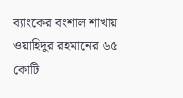ব্যাংকের বংশাল শাখায় ওয়াহিদুর রহমানের ৬৫ কোটি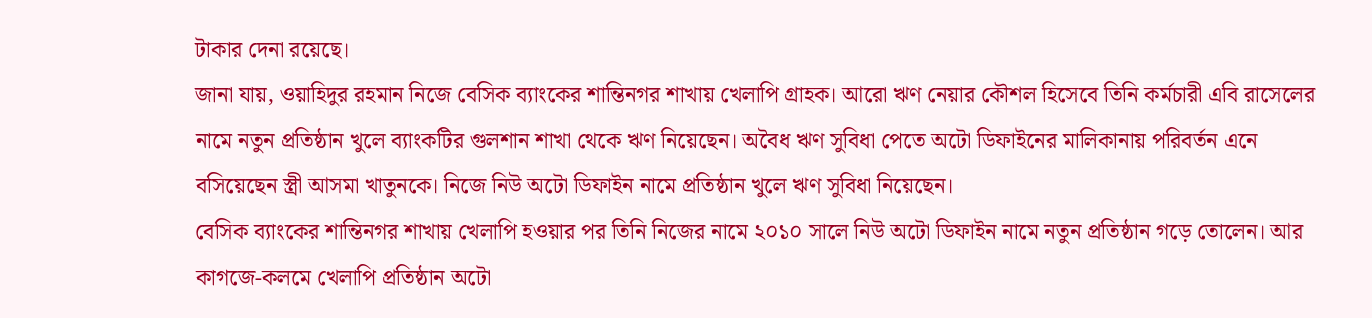টাকার দেনা রয়েছে।
জানা যায়, ওয়াহিদুর রহমান নিজে বেসিক ব্যাংকের শান্তিনগর শাখায় খেলাপি গ্রাহক। আরো ঋণ নেয়ার কৌশল হিসেবে তিনি কর্মচারী এবি রাসেলের নামে নতুন প্রতিষ্ঠান খুলে ব্যাংকটির গুলশান শাখা থেকে ঋণ নিয়েছেন। অবৈধ ঋণ সুবিধা পেতে অটো ডিফাইনের মালিকানায় পরিবর্তন এনে বসিয়েছেন স্ত্রী আসমা খাতুনকে। নিজে নিউ অটো ডিফাইন নামে প্রতিষ্ঠান খুলে ঋণ সুবিধা নিয়েছেন।
বেসিক ব্যাংকের শান্তিনগর শাখায় খেলাপি হওয়ার পর তিনি নিজের নামে ২০১০ সালে নিউ অটো ডিফাইন নামে নতুন প্রতিষ্ঠান গড়ে তোলেন। আর কাগজে-কলমে খেলাপি প্রতিষ্ঠান অটো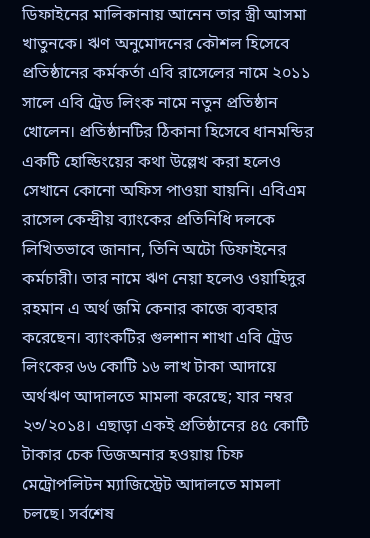ডিফাইনের মালিকানায় আনেন তার স্ত্রী আসমা খাতুনকে। ঋণ অনুমোদনের কৌশল হিসেবে প্রতিষ্ঠানের কর্মকর্তা এবি রাসেলের নামে ২০১১ সালে এবি ট্রেড লিংক নামে নতুন প্রতিষ্ঠান খোলেন। প্রতিষ্ঠানটির ঠিকানা হিসেবে ধানমন্ডির একটি হোল্ডিংয়ের কথা উল্লেখ করা হলেও সেখানে কোনো অফিস পাওয়া যায়নি। এবিএম রাসেল কেন্দ্রীয় ব্যাংকের প্রতিনিধি দলকে লিখিতভাবে জানান, তিনি অটো ডিফাইনের কর্মচারী। তার নামে ঋণ নেয়া হলেও ওয়াহিদুর রহমান এ অর্থ জমি কেনার কাজে ব্যবহার করেছেন। ব্যাংকটির গুলশান শাখা এবি ট্রেড লিংকের ৬৬ কোটি ১৬ লাখ টাকা আদায়ে অর্থঋণ আদালতে মামলা করেছে; যার নম্বর ২৩/২০১৪। এছাড়া একই প্রতিষ্ঠানের ৪৫ কোটি টাকার চেক ডিজঅনার হওয়ায় চিফ মেট্রোপলিটন ম্যাজিস্ট্রেট আদালতে মামলা চলছে। সর্বশেষ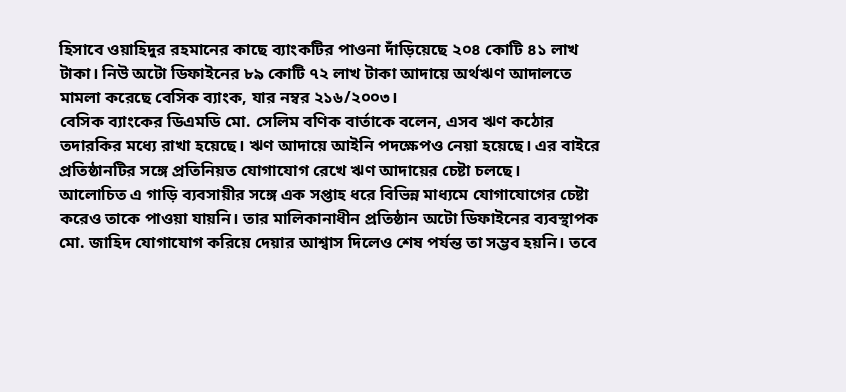হিসাবে ওয়াহিদুর রহমানের কাছে ব্যাংকটির পাওনা দাঁড়িয়েছে ২০৪ কোটি ৪১ লাখ টাকা। নিউ অটো ডিফাইনের ৮৯ কোটি ৭২ লাখ টাকা আদায়ে অর্থঋণ আদালতে মামলা করেছে বেসিক ব্যাংক, যার নম্বর ২১৬/২০০৩।
বেসিক ব্যাংকের ডিএমডি মো. সেলিম বণিক বার্তাকে বলেন, এসব ঋণ কঠোর তদারকির মধ্যে রাখা হয়েছে। ঋণ আদায়ে আইনি পদক্ষেপও নেয়া হয়েছে। এর বাইরে প্রতিষ্ঠানটির সঙ্গে প্রতিনিয়ত যোগাযোগ রেখে ঋণ আদায়ের চেষ্টা চলছে।
আলোচিত এ গাড়ি ব্যবসায়ীর সঙ্গে এক সপ্তাহ ধরে বিভিন্ন মাধ্যমে যোগাযোগের চেষ্টা করেও তাকে পাওয়া যায়নি। তার মালিকানাধীন প্রতিষ্ঠান অটো ডিফাইনের ব্যবস্থাপক মো. জাহিদ যোগাযোগ করিয়ে দেয়ার আশ্বাস দিলেও শেষ পর্যন্ত তা সম্ভব হয়নি। তবে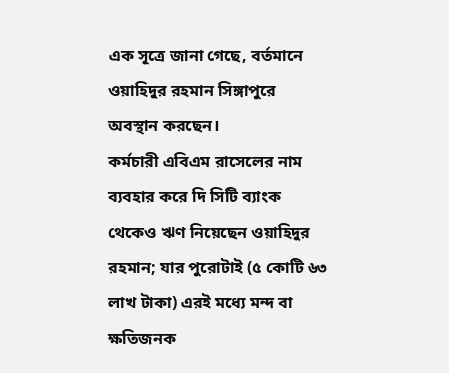এক সূত্রে জানা গেছে, বর্তমানে ওয়াহিদুর রহমান সিঙ্গাপুরে অবস্থান করছেন।
কর্মচারী এবিএম রাসেলের নাম ব্যবহার করে দি সিটি ব্যাংক থেকেও ঋণ নিয়েছেন ওয়াহিদুর রহমান; যার পুরোটাই (৫ কোটি ৬৩ লাখ টাকা) এরই মধ্যে মন্দ বা ক্ষতিজনক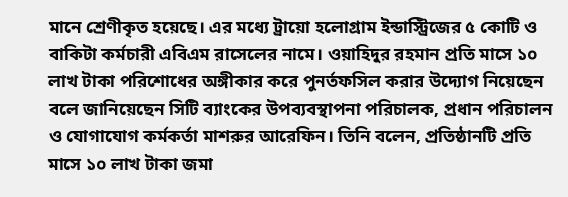মানে শ্রেণীকৃত হয়েছে। এর মধ্যে ট্রায়ো হলোগ্রাম ইন্ডাস্ট্রিজের ৫ কোটি ও বাকিটা কর্মচারী এবিএম রাসেলের নামে। ওয়াহিদুর রহমান প্রতি মাসে ১০ লাখ টাকা পরিশোধের অঙ্গীকার করে পুনর্তফসিল করার উদ্যোগ নিয়েছেন বলে জানিয়েছেন সিটি ব্যাংকের উপব্যবস্থাপনা পরিচালক, প্রধান পরিচালন ও যোগাযোগ কর্মকর্তা মাশরুর আরেফিন। তিনি বলেন, প্রতিষ্ঠানটি প্রতি মাসে ১০ লাখ টাকা জমা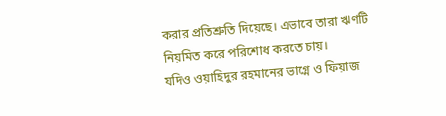করার প্রতিশ্রুতি দিয়েছে। এভাবে তারা ঋণটি নিয়মিত করে পরিশোধ করতে চায়।
যদিও ওয়াহিদুর রহমানের ভাগ্নে ও ফিয়াজ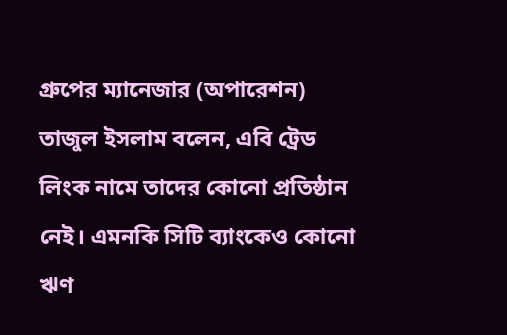গ্রুপের ম্যানেজার (অপারেশন) তাজুল ইসলাম বলেন, এবি ট্রেড লিংক নামে তাদের কোনো প্রতিষ্ঠান নেই। এমনকি সিটি ব্যাংকেও কোনো ঋণ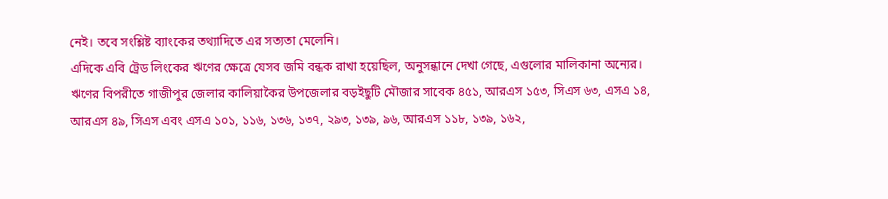নেই। তবে সংশ্লিষ্ট ব্যাংকের তথ্যাদিতে এর সত্যতা মেলেনি।
এদিকে এবি ট্রেড লিংকের ঋণের ক্ষেত্রে যেসব জমি বন্ধক রাখা হয়েছিল, অনুসন্ধানে দেখা গেছে, এগুলোর মালিকানা অন্যের। ঋণের বিপরীতে গাজীপুর জেলার কালিয়াকৈর উপজেলার বড়ইছুটি মৌজার সাবেক ৪৫১, আরএস ১৫৩, সিএস ৬৩, এসএ ১৪, আরএস ৪৯, সিএস এবং এসএ ১০১, ১১৬, ১৩৬, ১৩৭, ২৯৩, ১৩৯, ৯৬, আরএস ১১৮, ১৩৯, ১৬২,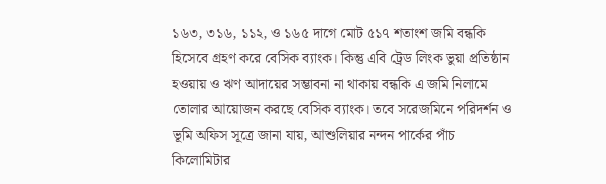১৬৩, ৩১৬, ১১২, ও ১৬৫ দাগে মোট ৫১৭ শতাংশ জমি বন্ধকি হিসেবে গ্রহণ করে বেসিক ব্যাংক। কিন্তু এবি ট্রেড লিংক ভুয়া প্রতিষ্ঠান হওয়ায় ও ঋণ আদায়ের সম্ভাবনা না থাকায় বন্ধকি এ জমি নিলামে তোলার আয়োজন করছে বেসিক ব্যাংক। তবে সরেজমিনে পরিদর্শন ও ভূমি অফিস সূত্রে জানা যায়, আশুলিয়ার নন্দন পার্কের পাঁচ কিলোমিটার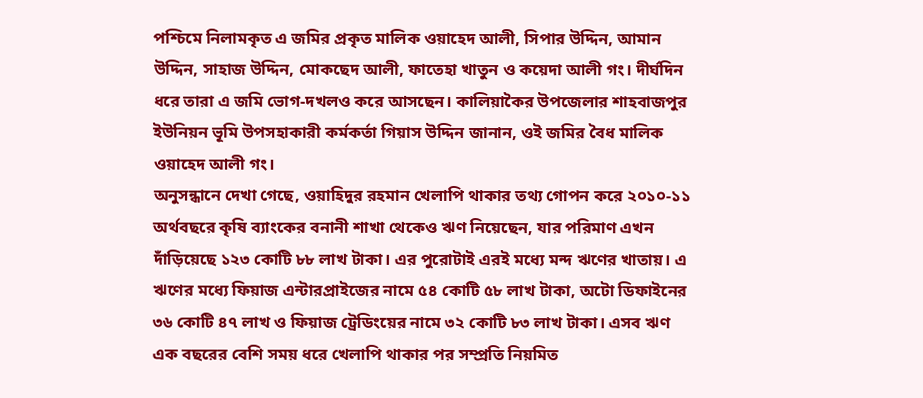পশ্চিমে নিলামকৃত এ জমির প্রকৃত মালিক ওয়াহেদ আলী, সিপার উদ্দিন, আমান উদ্দিন, সাহাজ উদ্দিন, মোকছেদ আলী, ফাতেহা খাতুন ও কয়েদা আলী গং। দীর্ঘদিন ধরে তারা এ জমি ভোগ-দখলও করে আসছেন। কালিয়াকৈর উপজেলার শাহবাজপুর ইউনিয়ন ভূমি উপসহাকারী কর্মকর্তা গিয়াস উদ্দিন জানান, ওই জমির বৈধ মালিক ওয়াহেদ আলী গং।
অনুসন্ধানে দেখা গেছে, ওয়াহিদুর রহমান খেলাপি থাকার তথ্য গোপন করে ২০১০-১১ অর্থবছরে কৃষি ব্যাংকের বনানী শাখা থেকেও ঋণ নিয়েছেন, যার পরিমাণ এখন দাঁড়িয়েছে ১২৩ কোটি ৮৮ লাখ টাকা। এর পুরোটাই এরই মধ্যে মন্দ ঋণের খাতায়। এ ঋণের মধ্যে ফিয়াজ এন্টারপ্রাইজের নামে ৫৪ কোটি ৫৮ লাখ টাকা, অটো ডিফাইনের ৩৬ কোটি ৪৭ লাখ ও ফিয়াজ ট্রেডিংয়ের নামে ৩২ কোটি ৮৩ লাখ টাকা। এসব ঋণ এক বছরের বেশি সময় ধরে খেলাপি থাকার পর সম্প্রতি নিয়মিত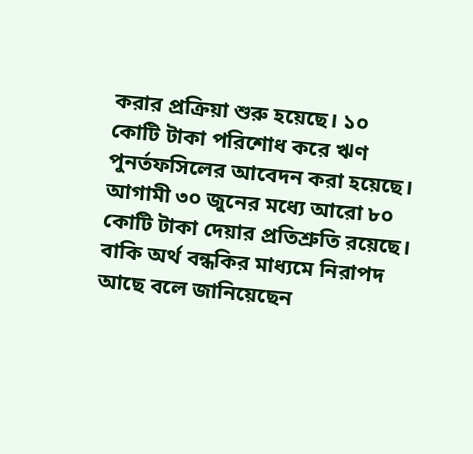করার প্রক্রিয়া শুরু হয়েছে। ১০ কোটি টাকা পরিশোধ করে ঋণ পুনর্তফসিলের আবেদন করা হয়েছে। আগামী ৩০ জুনের মধ্যে আরো ৮০ কোটি টাকা দেয়ার প্রতিশ্রুতি রয়েছে। বাকি অর্থ বন্ধকির মাধ্যমে নিরাপদ আছে বলে জানিয়েছেন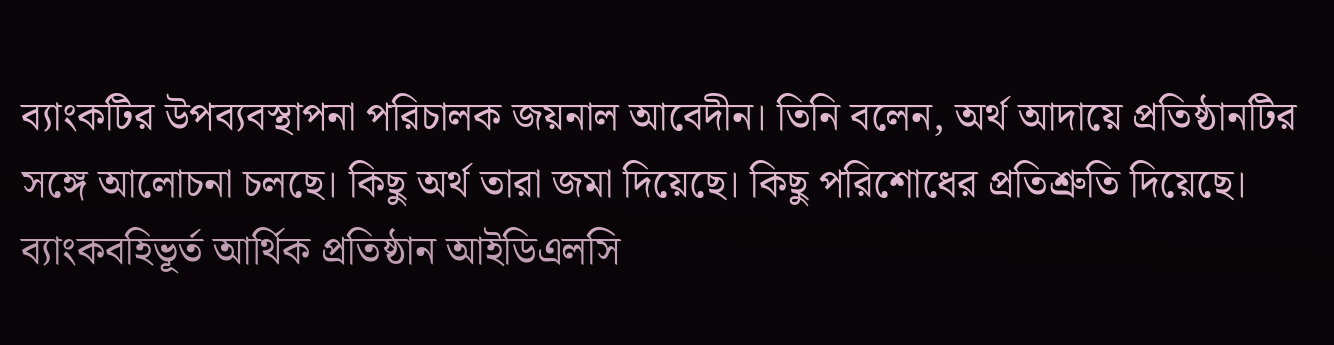ব্যাংকটির উপব্যবস্থাপনা পরিচালক জয়নাল আবেদীন। তিনি বলেন, অর্থ আদায়ে প্রতিষ্ঠানটির সঙ্গে আলোচনা চলছে। কিছু অর্থ তারা জমা দিয়েছে। কিছু পরিশোধের প্রতিশ্রুতি দিয়েছে।
ব্যাংকবহিভূর্ত আর্থিক প্রতিষ্ঠান আইডিএলসি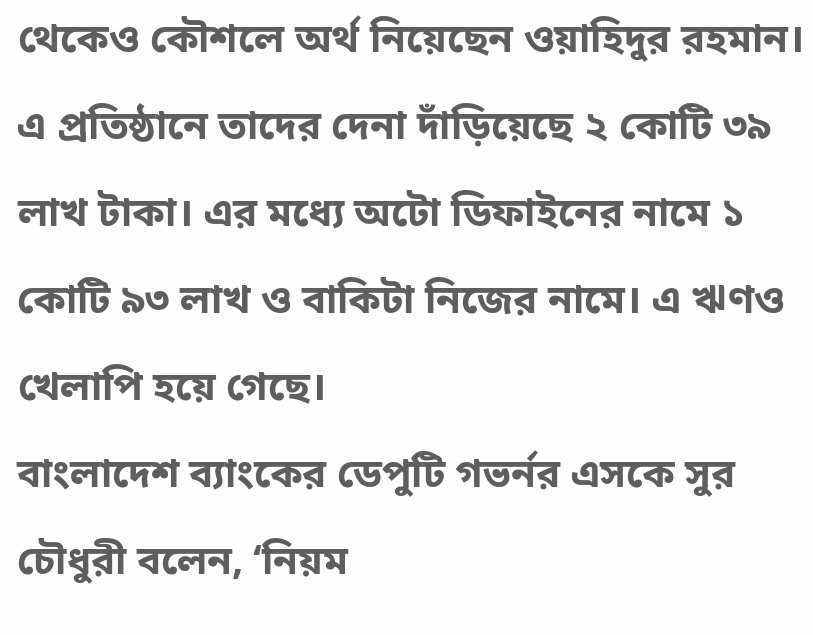থেকেও কৌশলে অর্থ নিয়েছেন ওয়াহিদুর রহমান। এ প্রতিষ্ঠানে তাদের দেনা দাঁড়িয়েছে ২ কোটি ৩৯ লাখ টাকা। এর মধ্যে অটো ডিফাইনের নামে ১ কোটি ৯৩ লাখ ও বাকিটা নিজের নামে। এ ঋণও খেলাপি হয়ে গেছে।
বাংলাদেশ ব্যাংকের ডেপুটি গভর্নর এসকে সুর চৌধুরী বলেন, ‘নিয়ম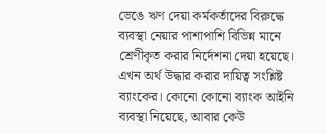ভেঙে ঋণ দেয়া কর্মকর্তাদের বিরুদ্ধে ব্যবস্থা নেয়ার পাশাপাশি বিভিন্ন মানে শ্রেণীকৃত করার নির্দেশনা দেয়া হয়েছে। এখন অর্থ উদ্ধার করার দায়িত্ব সংশ্লিষ্ট ব্যাংকের। কোনো কোনো ব্যাংক আইনি ব্যবস্থা নিয়েছে, আবার কেউ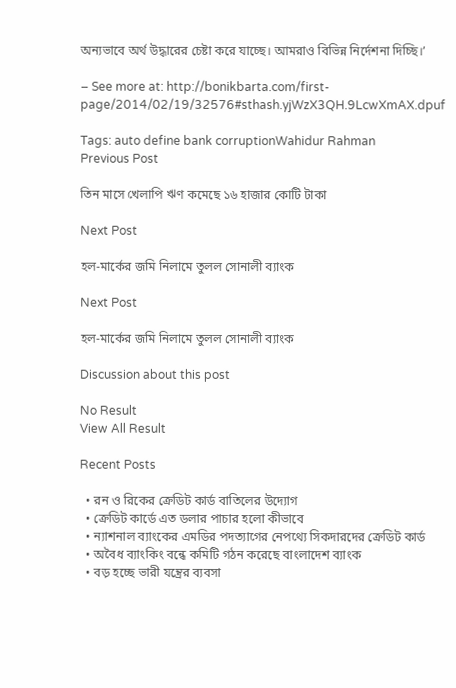অন্যভাবে অর্থ উদ্ধারের চেষ্টা করে যাচ্ছে। আমরাও বিভিন্ন নির্দেশনা দিচ্ছি।’

– See more at: http://bonikbarta.com/first-page/2014/02/19/32576#sthash.yjWzX3QH.9LcwXmAX.dpuf

Tags: auto define bank corruptionWahidur Rahman
Previous Post

তিন মাসে খেলাপি ঋণ কমেছে ১৬ হাজার কোটি টাকা

Next Post

হল-মার্কের জমি নিলামে তুলল সোনালী ব্যাংক

Next Post

হল-মার্কের জমি নিলামে তুলল সোনালী ব্যাংক

Discussion about this post

No Result
View All Result

Recent Posts

  • রন ও রিকের ক্রেডিট কার্ড বাতিলের উদ্যোগ
  • ক্রেডিট কার্ডে এত ডলার পাচার হলো কীভাবে
  • ন্যাশনাল ব্যাংকের এমডির পদত্যাগের নেপথ্যে সিকদারদের ক্রেডিট কার্ড
  • অবৈধ ব্যাংকিং বন্ধে কমিটি গঠন করেছে বাংলাদেশ ব্যাংক
  • বড় হচ্ছে ভারী যন্ত্রের ব্যবসা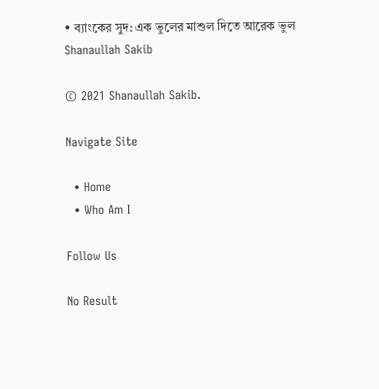• ব্যাংকের সুদ: এক ভুলের মাশুল দিতে আরেক ভুল
Shanaullah Sakib

© 2021 Shanaullah Sakib.

Navigate Site

  • Home
  • Who Am I

Follow Us

No Result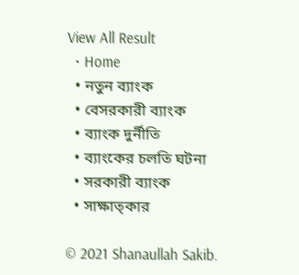View All Result
  • Home
  • নতুন ব্যাংক
  • বেসরকারী ব্যাংক
  • ব্যাংক দুর্নীতি
  • ব্যাংকের চলতি ঘটনা
  • সরকারী ব্যাংক
  • সাক্ষাত্কার

© 2021 Shanaullah Sakib.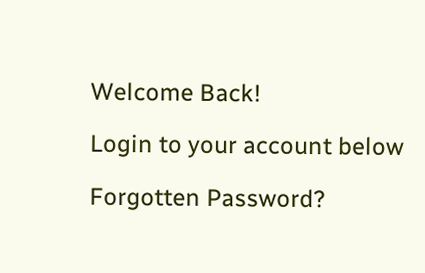Welcome Back!

Login to your account below

Forgotten Password?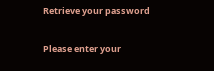Retrieve your password

Please enter your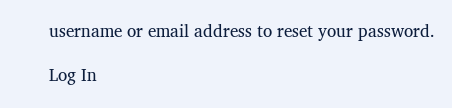username or email address to reset your password.

Log In